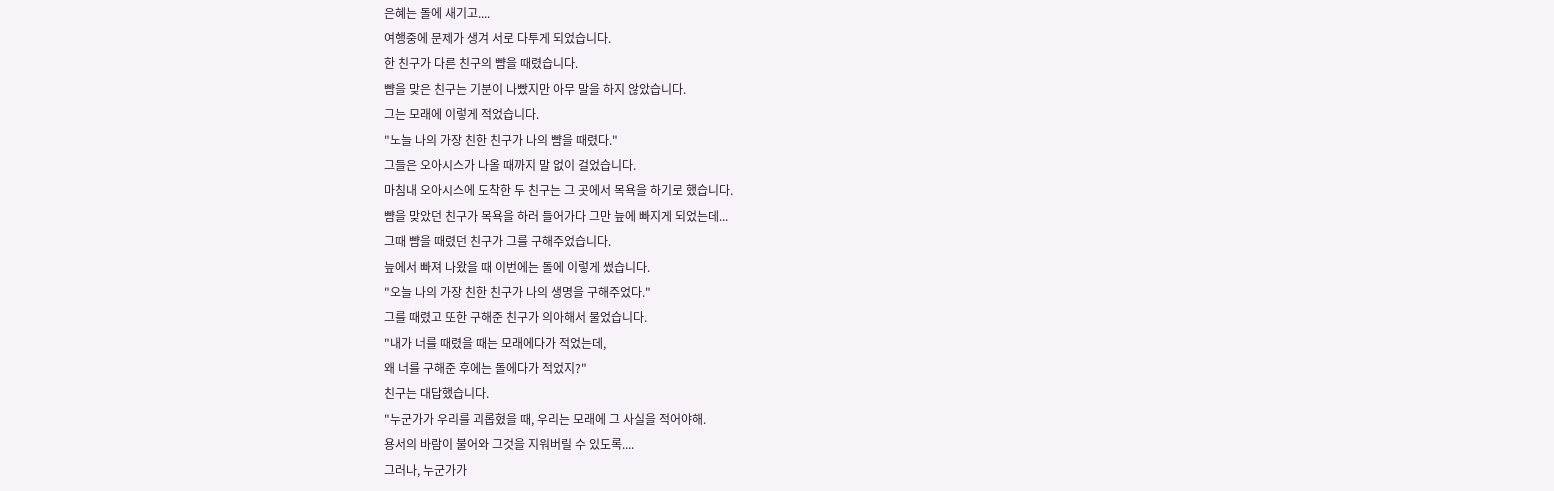은혜는 돌에 새기고....
여행중에 문제가 생겨 서로 다투게 되었습니다.
한 친구가 다른 친구의 뺨을 때렸습니다.
뺨을 맞은 친구는 기분이 나빴지만 아무 말을 하지 않았습니다.
그는 모래에 이렇게 적었습니다.
"노늘 나의 가장 친한 친구가 나의 뺨을 때렸다."
그들은 오아시스가 나올 때까지 말 없이 걸었습니다.
마침내 오아시스에 도착한 두 친구는 그 곳에서 목욕을 하기로 했습니다.
뺨을 맞았던 친구가 목욕을 하러 들어가다 그만 늪에 빠지게 되었는데...
그때 뺨을 때렸던 친구가 그를 구해주었습니다.
늪에서 빠져 나왔을 때 이번에는 돌에 이렇게 썼습니다.
"오늘 나의 가장 친한 친구가 나의 생명을 구해주었다."
그를 때렸고 또한 구해준 친구가 의아해서 물었습니다.
"내가 너를 때렸을 때는 모래에다가 적었는데,
왜 너를 구해준 후에는 돌에다가 적었지?"
친구는 대답했습니다.
"누군가가 우리를 괴롭혔을 때, 우리는 모래에 그 사실을 적어야해.
용서의 바람이 불어와 그것을 지워버릴 수 있도록....
그러나, 누군가가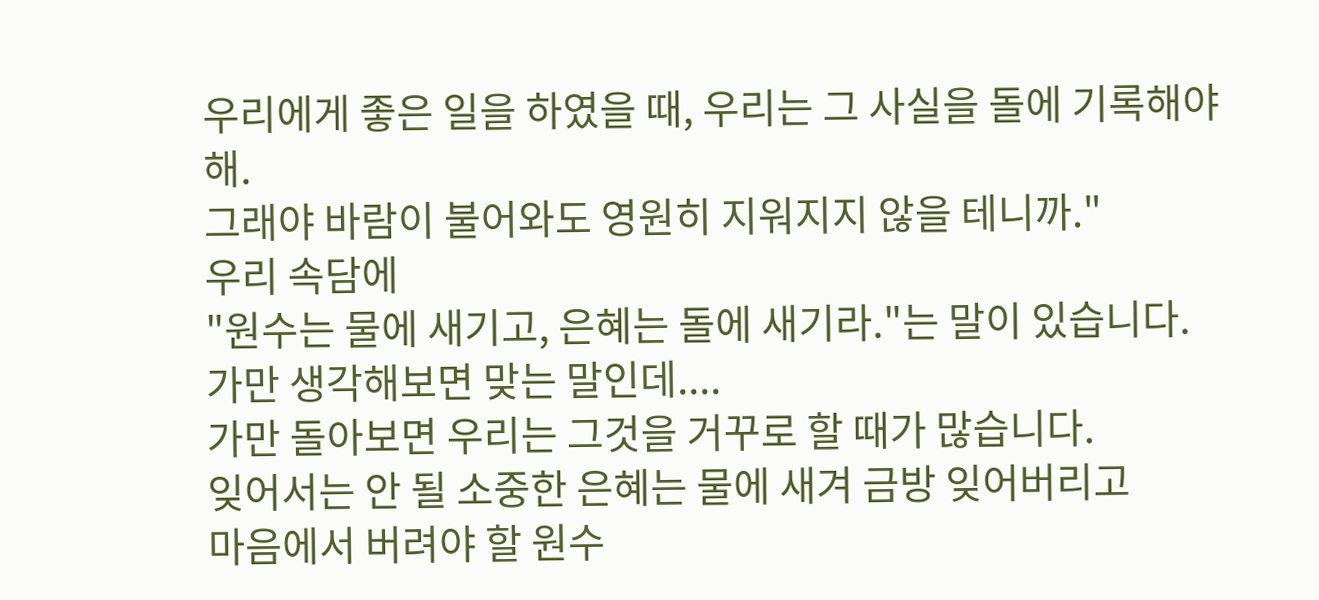우리에게 좋은 일을 하였을 때, 우리는 그 사실을 돌에 기록해야해.
그래야 바람이 불어와도 영원히 지워지지 않을 테니까."
우리 속담에
"원수는 물에 새기고, 은혜는 돌에 새기라."는 말이 있습니다.
가만 생각해보면 맞는 말인데....
가만 돌아보면 우리는 그것을 거꾸로 할 때가 많습니다.
잊어서는 안 될 소중한 은혜는 물에 새겨 금방 잊어버리고
마음에서 버려야 할 원수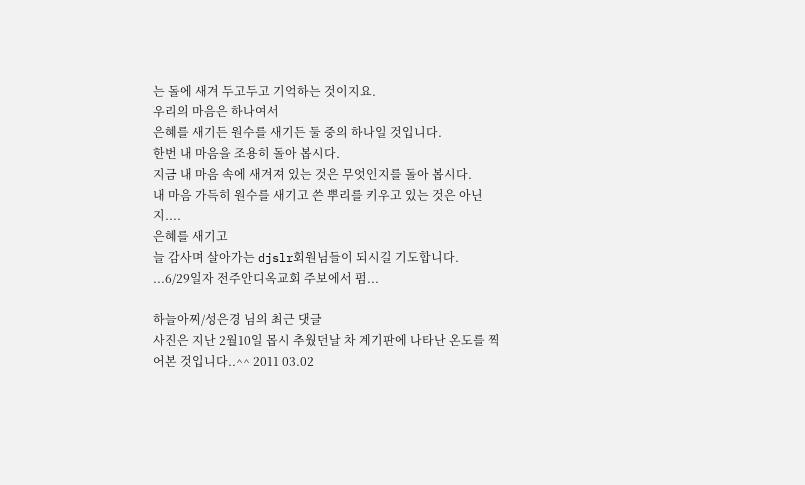는 돌에 새겨 두고두고 기억하는 것이지요.
우리의 마음은 하나여서
은혜를 새기든 원수를 새기든 둘 중의 하나일 것입니다.
한번 내 마음을 조용히 돌아 봅시다.
지금 내 마음 속에 새겨져 있는 것은 무엇인지를 돌아 봅시다.
내 마음 가득히 원수를 새기고 쓴 뿌리를 키우고 있는 것은 아닌지....
은혜를 새기고
늘 감사며 살아가는 djslr회원님들이 되시길 기도합니다.
...6/29일자 전주안디옥교회 주보에서 펌...

하늘아찌/성은경 님의 최근 댓글
사진은 지난 2월10일 몹시 추웠던날 차 계기판에 나타난 온도를 찍어본 것입니다..^^ 2011 03.02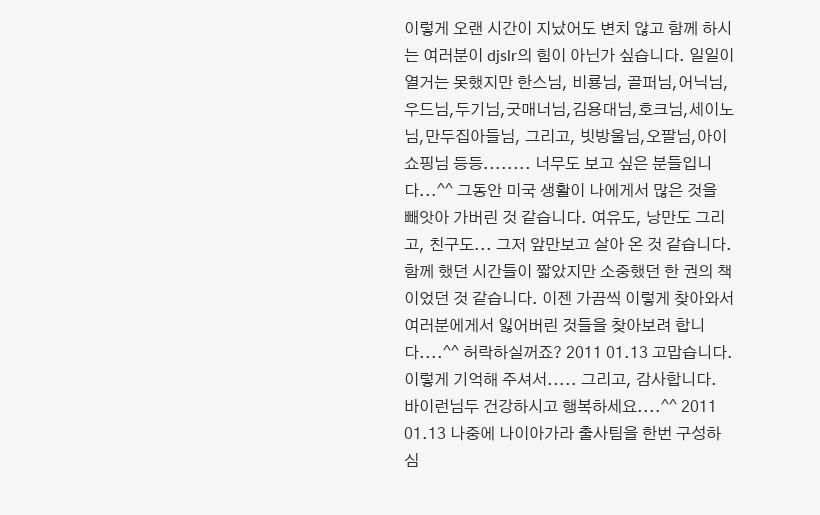이렇게 오랜 시간이 지났어도 변치 않고 함께 하시는 여러분이 djslr의 힘이 아닌가 싶습니다. 일일이 열거는 못했지만 한스님, 비룡님, 골퍼님,어닉님, 우드님,두기님,굿매너님,김용대님,호크님,세이노님,만두집아들님, 그리고, 빗방울님,오팔님,아이쇼핑님 등등........ 너무도 보고 싶은 분들입니다...^^ 그동안 미국 생활이 나에게서 많은 것을 빼앗아 가버린 것 같습니다. 여유도, 낭만도 그리고, 친구도... 그저 앞만보고 살아 온 것 같습니다. 함께 했던 시간들이 짧았지만 소중했던 한 권의 책이었던 것 같습니다. 이젠 가끔씩 이렇게 찾아와서 여러분에게서 잃어버린 것들을 찾아보려 합니다....^^ 허락하실꺼죠? 2011 01.13 고맙습니다. 이렇게 기억해 주셔서..... 그리고, 감사합니다. 바이런님두 건강하시고 행복하세요....^^ 2011 01.13 나중에 나이아가라 출사팀을 한번 구성하심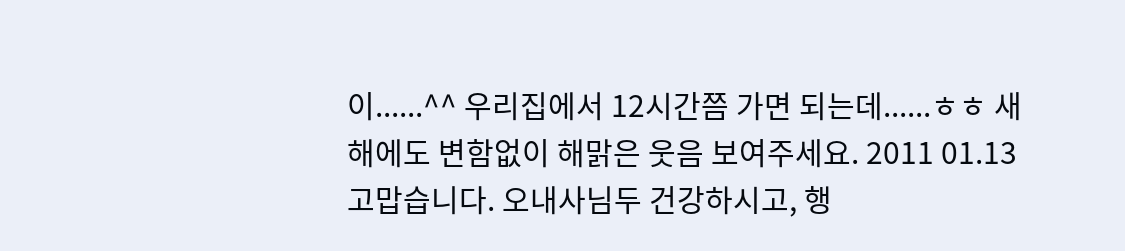이......^^ 우리집에서 12시간쯤 가면 되는데......ㅎㅎ 새해에도 변함없이 해맑은 웃음 보여주세요. 2011 01.13 고맙습니다. 오내사님두 건강하시고, 행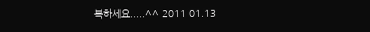복하세요.....^^ 2011 01.13